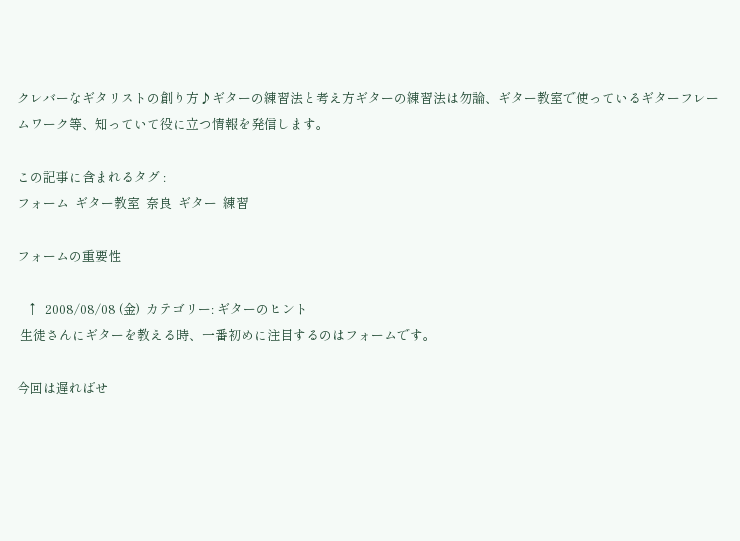クレバーなギタリストの創り方♪ギターの練習法と考え方ギターの練習法は勿論、ギター教室で使っているギターフレームワーク等、知っていて役に立つ情報を発信します。

この記事に含まれるタグ :
フォーム  ギター教室  奈良  ギター  練習

フォームの重要性

   ↑  2008/08/08 (金)  カテゴリー: ギターのヒント
 生徒さんにギターを教える時、一番初めに注目するのはフォームです。

今回は遅ればせ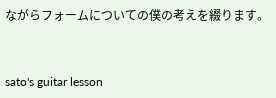ながらフォームについての僕の考えを綴ります。


sato's guitar lesson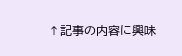↑記事の内容に興味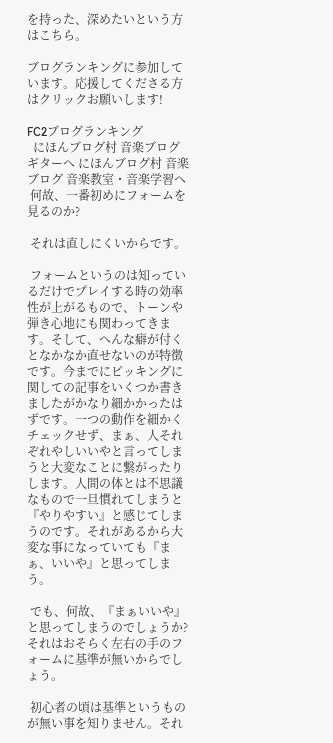を持った、深めたいという方はこちら。

ブログランキングに参加しています。応援してくださる方はクリックお願いします!

FC2ブログランキング
  にほんブログ村 音楽ブログ ギターへ にほんブログ村 音楽ブログ 音楽教室・音楽学習へ
 何故、一番初めにフォームを見るのか?

 それは直しにくいからです。

 フォームというのは知っているだけでプレイする時の効率性が上がるもので、トーンや弾き心地にも関わってきます。そして、へんな癖が付くとなかなか直せないのが特徴です。今までにピッキングに関しての記事をいくつか書きましたがかなり細かかったはずです。一つの動作を細かくチェックせず、まぁ、人それぞれやしいいやと言ってしまうと大変なことに繋がったりします。人間の体とは不思議なもので一旦慣れてしまうと『やりやすい』と感じてしまうのです。それがあるから大変な事になっていても『まぁ、いいや』と思ってしまう。

 でも、何故、『まぁいいや』と思ってしまうのでしょうか?
それはおそらく左右の手のフォームに基準が無いからでしょう。

 初心者の頃は基準というものが無い事を知りません。それ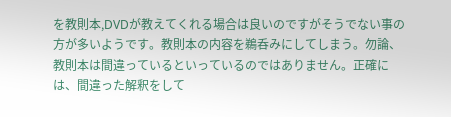を教則本,DVDが教えてくれる場合は良いのですがそうでない事の方が多いようです。教則本の内容を鵜呑みにしてしまう。勿論、教則本は間違っているといっているのではありません。正確には、間違った解釈をして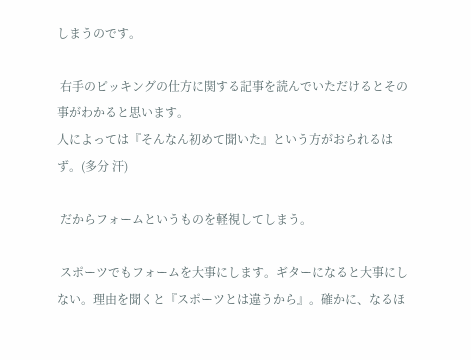しまうのです。

 右手のピッキングの仕方に関する記事を読んでいただけるとその事がわかると思います。
人によっては『そんなん初めて聞いた』という方がおられるはず。(多分 汗)

 だからフォームというものを軽視してしまう。

 スポーツでもフォームを大事にします。ギターになると大事にしない。理由を聞くと『スポーツとは違うから』。確かに、なるほ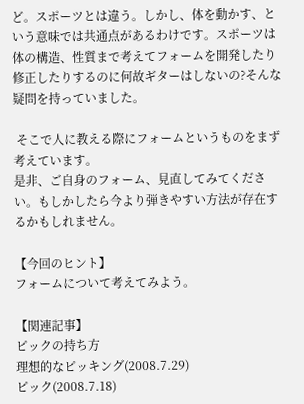ど。スポーツとは違う。しかし、体を動かす、という意味では共通点があるわけです。スポーツは体の構造、性質まで考えてフォームを開発したり修正したりするのに何故ギターはしないの?そんな疑問を持っていました。

 そこで人に教える際にフォームというものをまず考えています。
是非、ご自身のフォーム、見直してみてください。もしかしたら今より弾きやすい方法が存在するかもしれません。

【今回のヒント】
フォームについて考えてみよう。

【関連記事】
ピックの持ち方
理想的なピッキング(2008.7.29)
ピック(2008.7.18)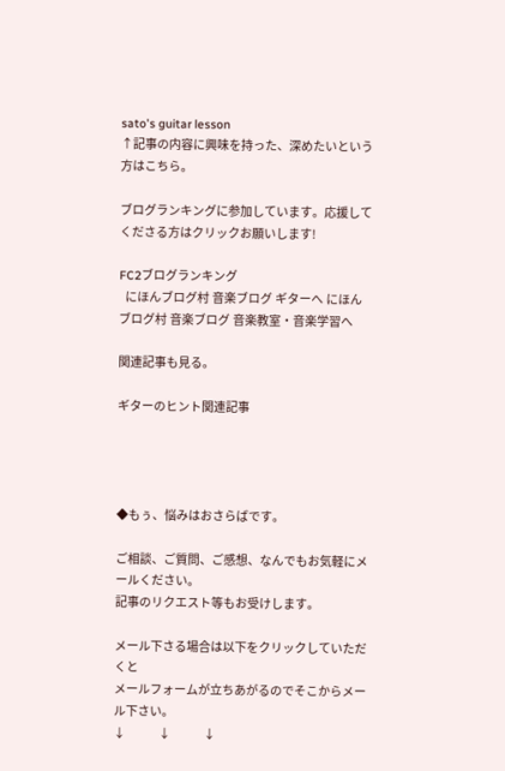sato's guitar lesson
↑記事の内容に興味を持った、深めたいという方はこちら。

ブログランキングに参加しています。応援してくださる方はクリックお願いします!

FC2ブログランキング
  にほんブログ村 音楽ブログ ギターへ にほんブログ村 音楽ブログ 音楽教室・音楽学習へ

関連記事も見る。

ギターのヒント関連記事




◆もぅ、悩みはおさらばです。

ご相談、ご質問、ご感想、なんでもお気軽にメールください。
記事のリクエスト等もお受けします。

メール下さる場合は以下をクリックしていただくと
メールフォームが立ちあがるのでそこからメール下さい。
↓           ↓           ↓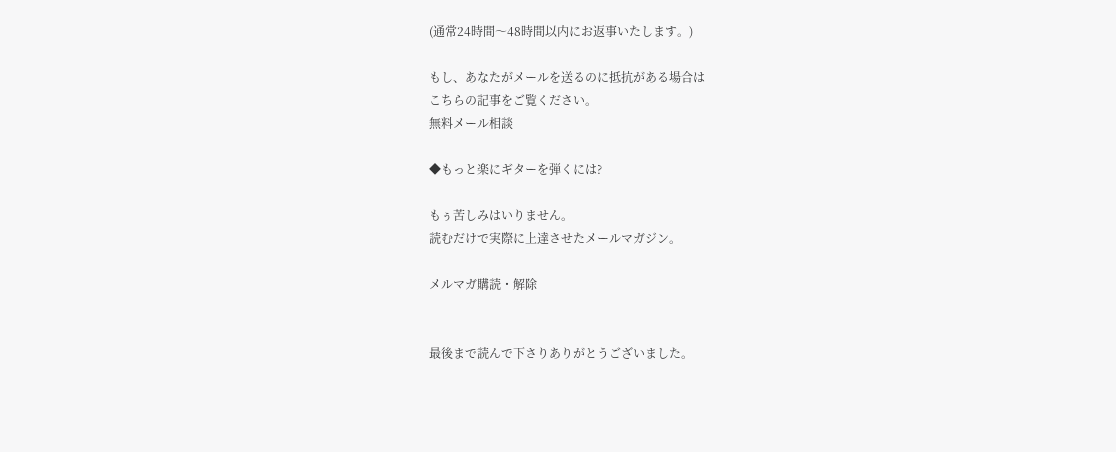(通常24時間〜48時間以内にお返事いたします。)

もし、あなたがメールを送るのに抵抗がある場合は
こちらの記事をご覧ください。
無料メール相談

◆もっと楽にギターを弾くには?

もぅ苦しみはいりません。
読むだけで実際に上達させたメールマガジン。

メルマガ購読・解除


最後まで読んで下さりありがとうございました。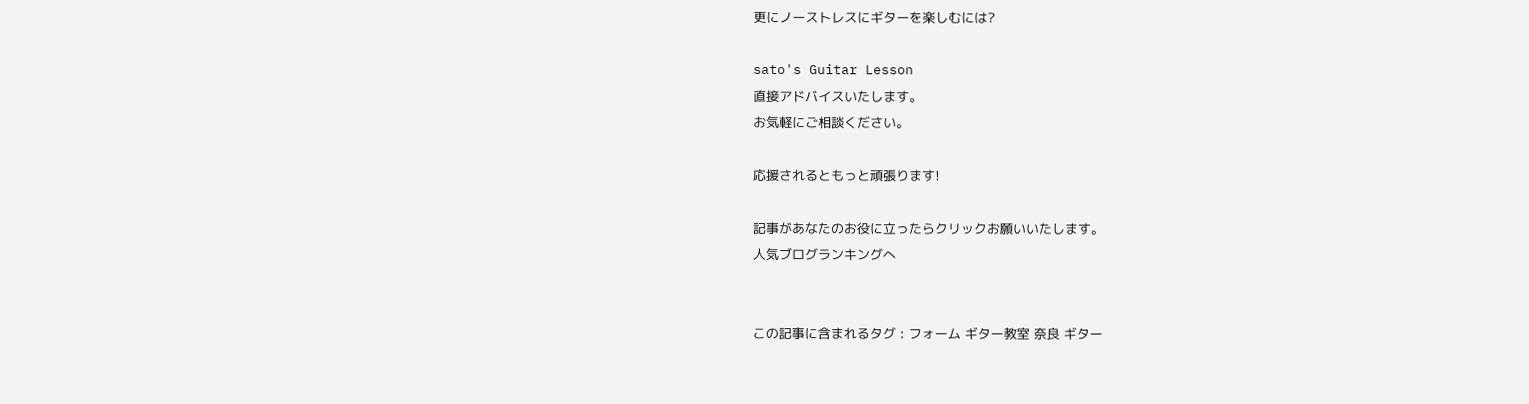更にノーストレスにギターを楽しむには?

sato's Guitar Lesson
直接アドバイスいたします。
お気軽にご相談ください。

応援されるともっと頑張ります!

記事があなたのお役に立ったらクリックお願いいたします。
人気ブログランキングへ


この記事に含まれるタグ : フォーム ギター教室 奈良 ギター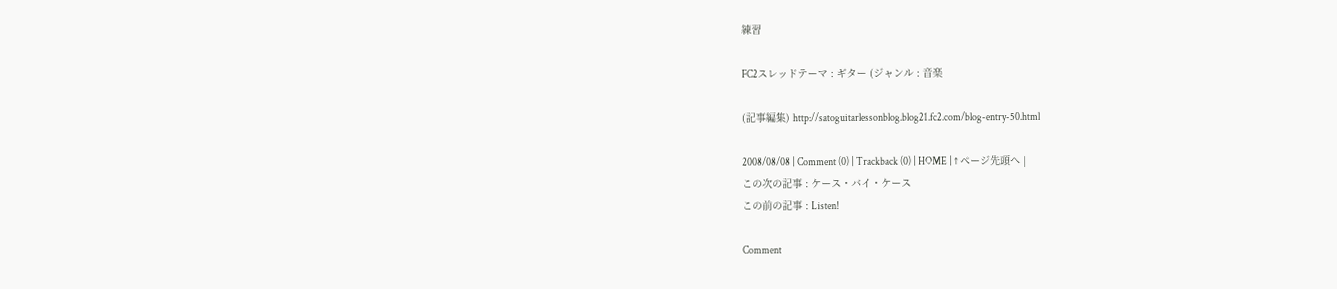練習

FC2スレッドテーマ : ギター (ジャンル : 音楽

(記事編集) http://satoguitarlessonblog.blog21.fc2.com/blog-entry-50.html

2008/08/08 | Comment (0) | Trackback (0) | HOME | ↑ ページ先頭へ |
この次の記事 : ケース・バイ・ケース
この前の記事 : Listen!

Comment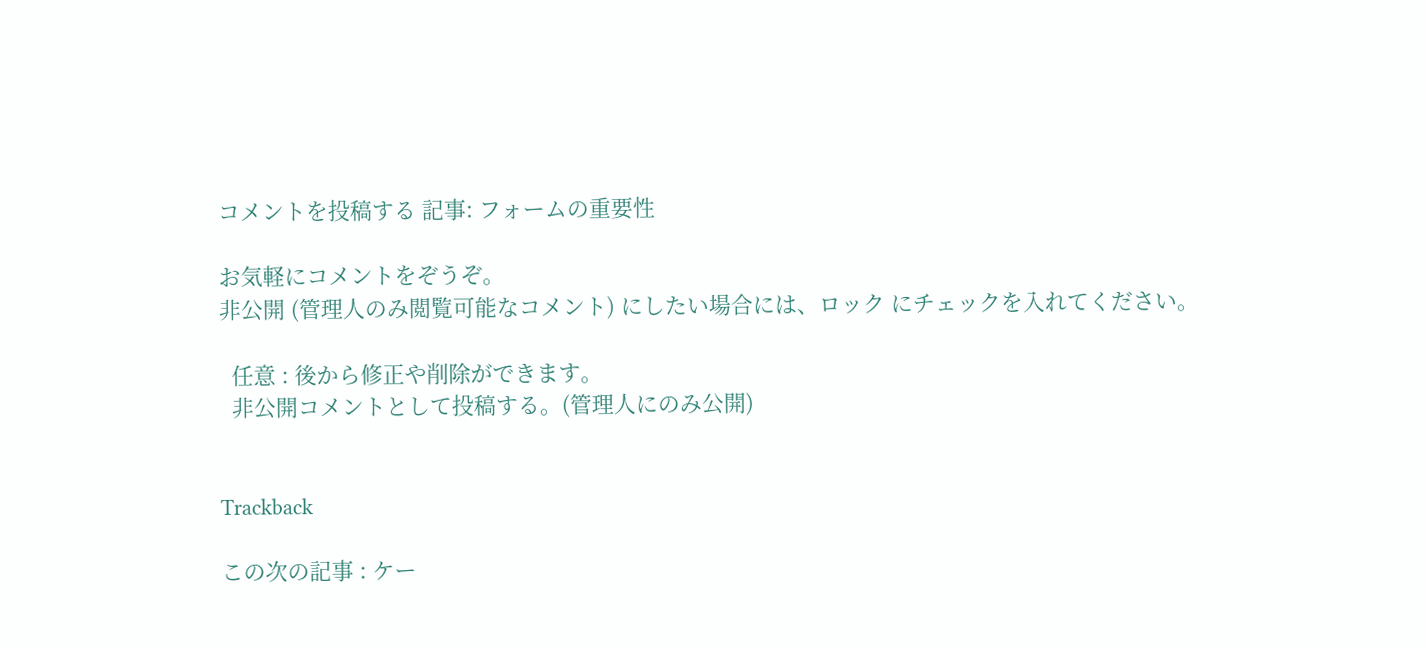コメントを投稿する 記事: フォームの重要性

お気軽にコメントをぞうぞ。
非公開 (管理人のみ閲覧可能なコメント) にしたい場合には、ロック にチェックを入れてください。

  任意 : 後から修正や削除ができます。
  非公開コメントとして投稿する。(管理人にのみ公開)


Trackback

この次の記事 : ケー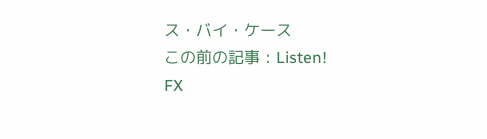ス・バイ・ケース
この前の記事 : Listen!
FX